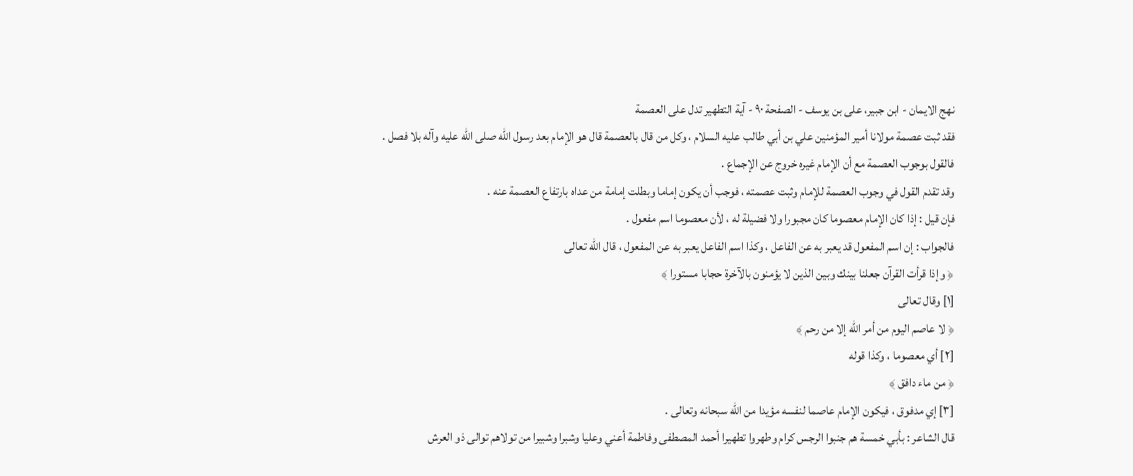نهج الايمان - ابن جبیر، علی بن یوسف - الصفحة ٩٠ - آية التطهير تدل على العصمة
فقد ثبت عصمة مولانا أمير المؤمنين علي بن أبي طالب عليه السلام ، وكل من قال بالعصمة قال هو الإمام بعد رسول الله صلى الله عليه وآله بلا فصل .
فالقول بوجوب العصمة مع أن الإمام غيره خروج عن الإجماع .
وقد تقدم القول في وجوب العصمة للإمام وثبت عصمته ، فوجب أن يكون إماما وبطلت إمامة من عداه بارتفاع العصمة عنه .
فإن قيل : إذا كان الإمام معصوما كان مجبورا ولا فضيلة له ، لأن معصوما اسم مفعول .
فالجواب : إن اسم المفعول قد يعبر به عن الفاعل ، وكذا اسم الفاعل يعبر به عن المفعول ، قال الله تعالى
﴿ وإذا قرأت القرآن جعلنا بينك وبين الذين لا يؤمنون بالآخرة حجابا مستورا ﴾
[١] وقال تعالى
﴿ لا عاصم اليوم من أمر الله إلا من رحم ﴾
[٢] أي معصوما ، وكذا قوله
﴿ من ماء دافق ﴾
[٣] إي مدفوق ، فيكون الإمام عاصما لنفسه مؤيدا من الله سبحانه وتعالى .
قال الشاعر : بأبي خمسة هم جنبوا الرجس كرام وطهروا تطهيرا أحمد المصطفى وفاطمة أعني وعليا وشبرا وشبيرا من تولاهم توالى ذو العرش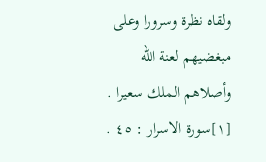ولقاه نظرة وسرورا وعلى مبغضيهم لعنة الله
وأصلاهم الملك سعيرا .
[١]سورة الاسرار : ٤٥ .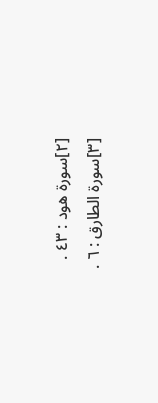[٢]سورة هود : ٤٣ .
[٣]سورة الطارق : ٦ .